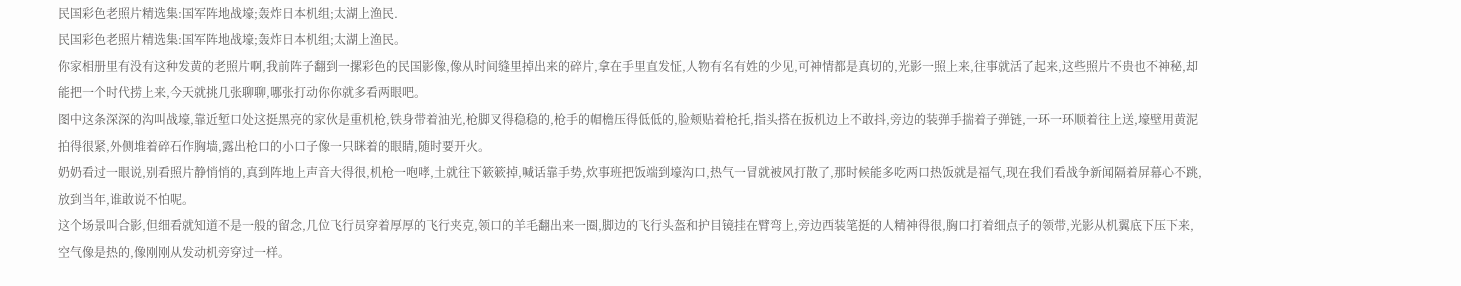民国彩色老照片精选集:国军阵地战壕;轰炸日本机组;太湖上渔民.
民国彩色老照片精选集:国军阵地战壕;轰炸日本机组;太湖上渔民。
你家相册里有没有这种发黄的老照片啊,我前阵子翻到一摞彩色的民国影像,像从时间缝里掉出来的碎片,拿在手里直发怔,人物有名有姓的少见,可神情都是真切的,光影一照上来,往事就活了起来,这些照片不贵也不神秘,却能把一个时代捞上来,今天就挑几张聊聊,哪张打动你你就多看两眼吧。
图中这条深深的沟叫战壕,靠近堑口处这挺黑亮的家伙是重机枪,铁身带着油光,枪脚叉得稳稳的,枪手的帽檐压得低低的,脸颊贴着枪托,指头搭在扳机边上不敢抖,旁边的装弹手揣着子弹链,一环一环顺着往上送,壕壁用黄泥拍得很紧,外侧堆着碎石作胸墙,露出枪口的小口子像一只眯着的眼睛,随时要开火。
奶奶看过一眼说,别看照片静悄悄的,真到阵地上声音大得很,机枪一咆哮,土就往下簌簌掉,喊话靠手势,炊事班把饭端到壕沟口,热气一冒就被风打散了,那时候能多吃两口热饭就是福气,现在我们看战争新闻隔着屏幕心不跳,放到当年,谁敢说不怕呢。
这个场景叫合影,但细看就知道不是一般的留念,几位飞行员穿着厚厚的飞行夹克,领口的羊毛翻出来一圈,脚边的飞行头盔和护目镜挂在臂弯上,旁边西装笔挺的人精神得很,胸口打着细点子的领带,光影从机翼底下压下来,空气像是热的,像刚刚从发动机旁穿过一样。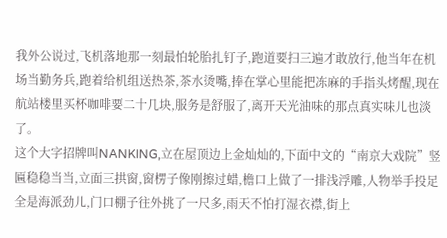我外公说过,飞机落地那一刻最怕轮胎扎钉子,跑道要扫三遍才敢放行,他当年在机场当勤务兵,跑着给机组送热茶,茶水烫嘴,捧在掌心里能把冻麻的手指头烤醒,现在航站楼里买杯咖啡要二十几块,服务是舒服了,离开天光油味的那点真实味儿也淡了。
这个大字招牌叫NANKING,立在屋顶边上金灿灿的,下面中文的“南京大戏院”竖匾稳稳当当,立面三拱窗,窗楞子像刚擦过蜡,檐口上做了一排浅浮雕,人物举手投足全是海派劲儿,门口棚子往外挑了一尺多,雨天不怕打湿衣襟,街上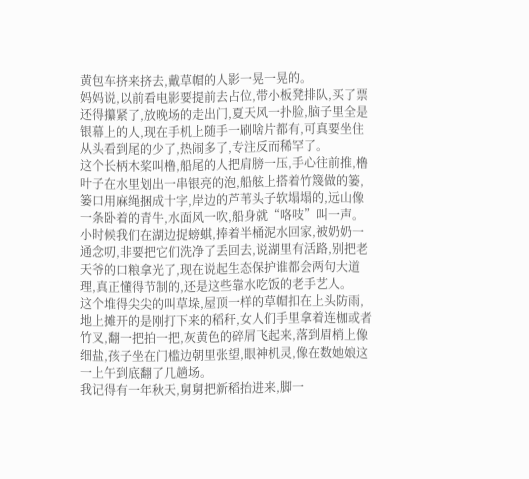黄包车挤来挤去,戴草帽的人影一晃一晃的。
妈妈说,以前看电影要提前去占位,带小板凳排队,买了票还得攥紧了,放晚场的走出门,夏天风一扑脸,脑子里全是银幕上的人,现在手机上随手一刷啥片都有,可真要坐住从头看到尾的少了,热闹多了,专注反而稀罕了。
这个长柄木桨叫橹,船尾的人把肩膀一压,手心往前推,橹叶子在水里划出一串银亮的泡,船舷上搭着竹篾做的篓,篓口用麻绳捆成十字,岸边的芦苇头子软塌塌的,远山像一条卧着的青牛,水面风一吹,船身就“咯吱”叫一声。
小时候我们在湖边捉螃蜞,捧着半桶泥水回家,被奶奶一通念叨,非要把它们洗净了丢回去,说湖里有活路,别把老天爷的口粮拿光了,现在说起生态保护谁都会两句大道理,真正懂得节制的,还是这些靠水吃饭的老手艺人。
这个堆得尖尖的叫草垛,屋顶一样的草帽扣在上头防雨,地上摊开的是刚打下来的稻秆,女人们手里拿着连枷或者竹叉,翻一把拍一把,灰黄色的碎屑飞起来,落到眉梢上像细盐,孩子坐在门槛边朝里张望,眼神机灵,像在数她娘这一上午到底翻了几趟场。
我记得有一年秋天,舅舅把新稻抬进来,脚一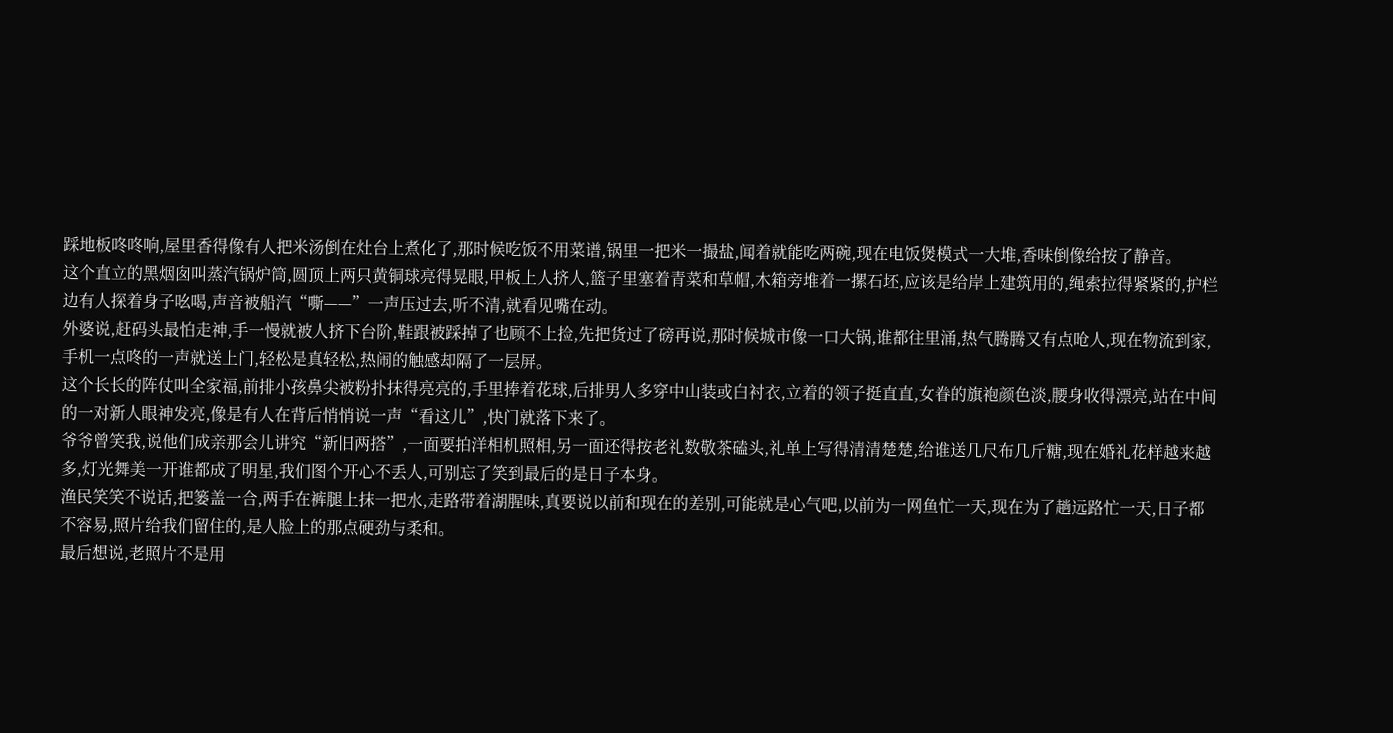踩地板咚咚响,屋里香得像有人把米汤倒在灶台上煮化了,那时候吃饭不用菜谱,锅里一把米一撮盐,闻着就能吃两碗,现在电饭煲模式一大堆,香味倒像给按了静音。
这个直立的黑烟囱叫蒸汽锅炉筒,圆顶上两只黄铜球亮得晃眼,甲板上人挤人,篮子里塞着青菜和草帽,木箱旁堆着一摞石坯,应该是给岸上建筑用的,绳索拉得紧紧的,护栏边有人探着身子吆喝,声音被船汽“嘶——”一声压过去,听不清,就看见嘴在动。
外婆说,赶码头最怕走神,手一慢就被人挤下台阶,鞋跟被踩掉了也顾不上捡,先把货过了磅再说,那时候城市像一口大锅,谁都往里涌,热气腾腾又有点呛人,现在物流到家,手机一点咚的一声就送上门,轻松是真轻松,热闹的触感却隔了一层屏。
这个长长的阵仗叫全家福,前排小孩鼻尖被粉扑抹得亮亮的,手里捧着花球,后排男人多穿中山装或白衬衣,立着的领子挺直直,女眷的旗袍颜色淡,腰身收得漂亮,站在中间的一对新人眼神发亮,像是有人在背后悄悄说一声“看这儿”,快门就落下来了。
爷爷曾笑我,说他们成亲那会儿讲究“新旧两搭”,一面要拍洋相机照相,另一面还得按老礼数敬茶磕头,礼单上写得清清楚楚,给谁送几尺布几斤糖,现在婚礼花样越来越多,灯光舞美一开谁都成了明星,我们图个开心不丢人,可别忘了笑到最后的是日子本身。
渔民笑笑不说话,把篓盖一合,两手在裤腿上抹一把水,走路带着湖腥味,真要说以前和现在的差别,可能就是心气吧,以前为一网鱼忙一天,现在为了趟远路忙一天,日子都不容易,照片给我们留住的,是人脸上的那点硬劲与柔和。
最后想说,老照片不是用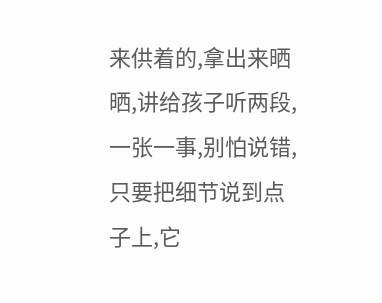来供着的,拿出来晒晒,讲给孩子听两段,一张一事,别怕说错,只要把细节说到点子上,它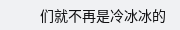们就不再是冷冰冰的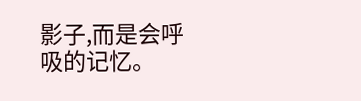影子,而是会呼吸的记忆。